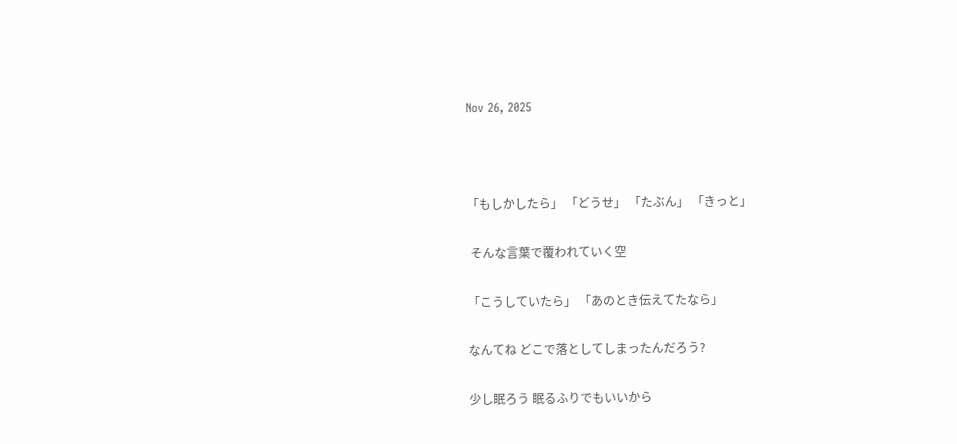Nov 26, 2025



「もしかしたら」 「どうせ」 「たぶん」 「きっと」

 そんな言葉で覆われていく空

「こうしていたら」 「あのとき伝えてたなら」

なんてね どこで落としてしまったんだろう?

少し眠ろう 眠るふりでもいいから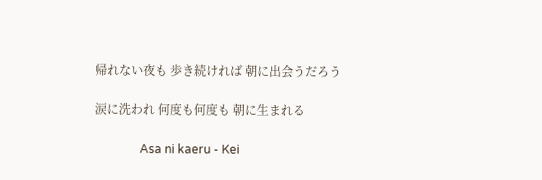帰れない夜も 歩き続ければ 朝に出会うだろう

涙に洗われ 何度も何度も 朝に生まれる

               Asa ni kaeru - Kei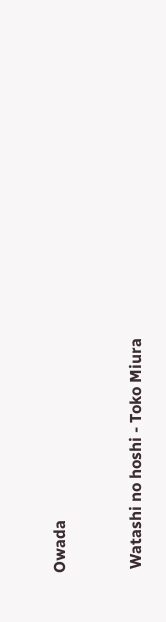Owada



 Watashi no hoshi - Toko Miura